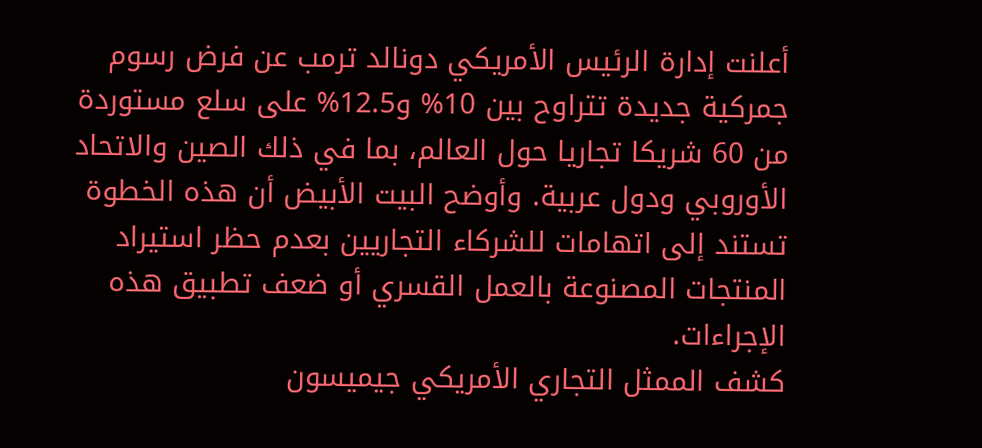أعلنت إدارة الرئيس الأمريكي دونالد ترمب عن فرض رسوم جمركية جديدة تتراوح بين 10% و12.5% على سلع مستوردة من 60 شريكا تجاريا حول العالم، بما في ذلك الصين والاتحاد الأوروبي ودول عربية. وأوضح البيت الأبيض أن هذه الخطوة تستند إلى اتهامات للشركاء التجاريين بعدم حظر استيراد المنتجات المصنوعة بالعمل القسري أو ضعف تطبيق هذه الإجراءات.
كشف الممثل التجاري الأمريكي جيميسون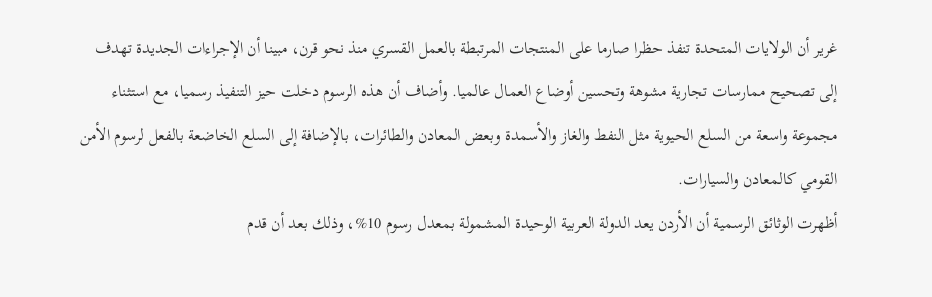غرير أن الولايات المتحدة تنفذ حظرا صارما على المنتجات المرتبطة بالعمل القسري منذ نحو قرن، مبينا أن الإجراءات الجديدة تهدف إلى تصحيح ممارسات تجارية مشوهة وتحسين أوضاع العمال عالميا. وأضاف أن هذه الرسوم دخلت حيز التنفيذ رسميا، مع استثناء مجموعة واسعة من السلع الحيوية مثل النفط والغاز والأسمدة وبعض المعادن والطائرات، بالإضافة إلى السلع الخاضعة بالفعل لرسوم الأمن القومي كالمعادن والسيارات.
أظهرت الوثائق الرسمية أن الأردن يعد الدولة العربية الوحيدة المشمولة بمعدل رسوم 10%، وذلك بعد أن قدم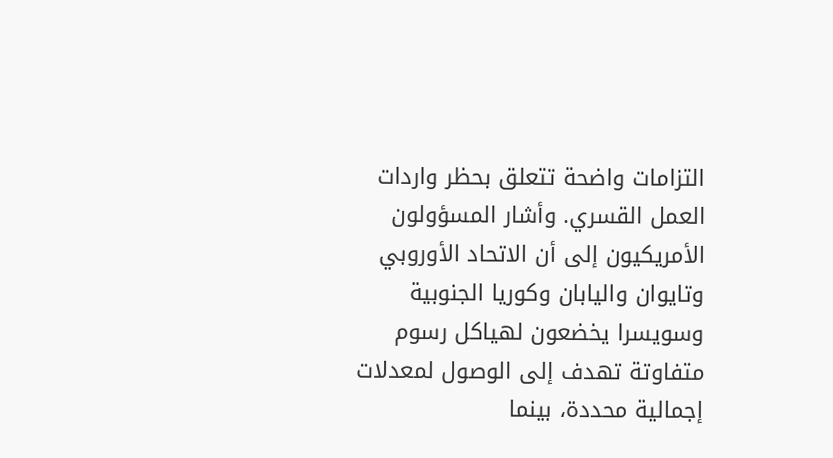التزامات واضحة تتعلق بحظر واردات العمل القسري. وأشار المسؤولون الأمريكيون إلى أن الاتحاد الأوروبي وتايوان واليابان وكوريا الجنوبية وسويسرا يخضعون لهياكل رسوم متفاوتة تهدف إلى الوصول لمعدلات إجمالية محددة، بينما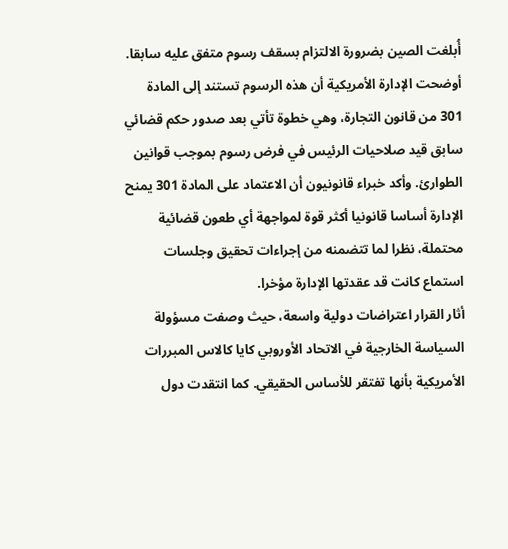أُبلغت الصين بضرورة الالتزام بسقف رسوم متفق عليه سابقا.
أوضحت الإدارة الأمريكية أن هذه الرسوم تستند إلى المادة 301 من قانون التجارة، وهي خطوة تأتي بعد صدور حكم قضائي سابق قيد صلاحيات الرئيس في فرض رسوم بموجب قوانين الطوارئ. وأكد خبراء قانونيون أن الاعتماد على المادة 301 يمنح الإدارة أساسا قانونيا أكثر قوة لمواجهة أي طعون قضائية محتملة، نظرا لما تتضمنه من إجراءات تحقيق وجلسات استماع كانت قد عقدتها الإدارة مؤخرا.
أثار القرار اعتراضات دولية واسعة، حيث وصفت مسؤولة السياسة الخارجية في الاتحاد الأوروبي كايا كالاس المبررات الأمريكية بأنها تفتقر للأساس الحقيقي. كما انتقدت دول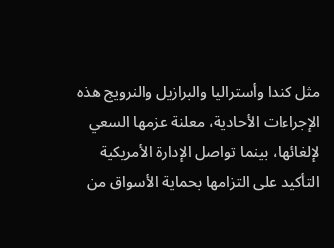مثل كندا وأستراليا والبرازيل والنرويج هذه الإجراءات الأحادية، معلنة عزمها السعي لإلغائها، بينما تواصل الإدارة الأمريكية التأكيد على التزامها بحماية الأسواق من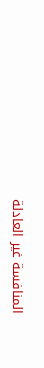المنافسة غير العادلة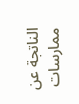الناتجة عن ممارسات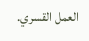العمل القسري.